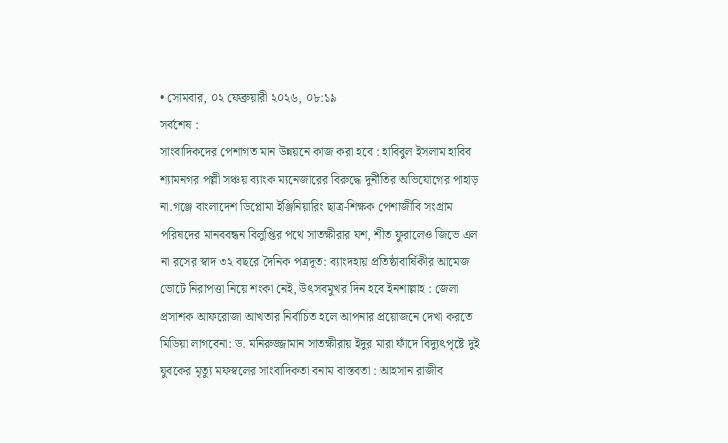• সোমবার, ০২ ফেব্রুয়ারী ২০২৬, ০৮:১৯
সর্বশেষ :
সাংবাদিকদের পেশাগত মান উন্নয়নে কাজ করা হবে : হাবিবুল ইসলাম হাবিব শ্যামনগর পল্লী সঞ্চয় ব্যাংক ম্যনেজারের বিরুদ্ধে দুর্নীতির অভিযোগের পাহাড় না.গঞ্জে বাংলাদেশ ডিপ্লোমা ইঞ্জিনিয়ারিং ছাত্র-শিক্ষক পেশাজীবি সংগ্রাম পরিষদের মানববন্ধন বিলুপ্তির পথে সাতক্ষীরার যশ, শীত ফুরালেও জিভে এল না রসের স্বাদ ৩২ বছরে দৈনিক পত্রদূত: ব্যাংদহায় প্রতিষ্ঠাবার্ষিকীর আমেজ ভোটে নিরাপত্তা নিয়ে শংকা নেই, উৎসবমুখর দিন হবে ইনশাল্লাহ : জেলা প্রসাশক আফরোজা আখতার নির্বাচিত হলে আপনার প্রয়োজনে দেখা করতে মিডিয়া লাগবেনা: ড. মনিরুজ্জামান সাতক্ষীরায় ইদুর মারা ফাঁদে বিদ্যুৎপৃষ্টে দুই যুবকের মৃত্যু মফস্বলের সাংবাদিকতা বনাম বাস্তবতা : আহসান রাজীব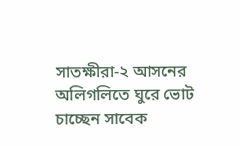সাতক্ষীরা-২ আসনের অলিগলিতে ঘুরে ভোট চাচ্ছেন সাবেক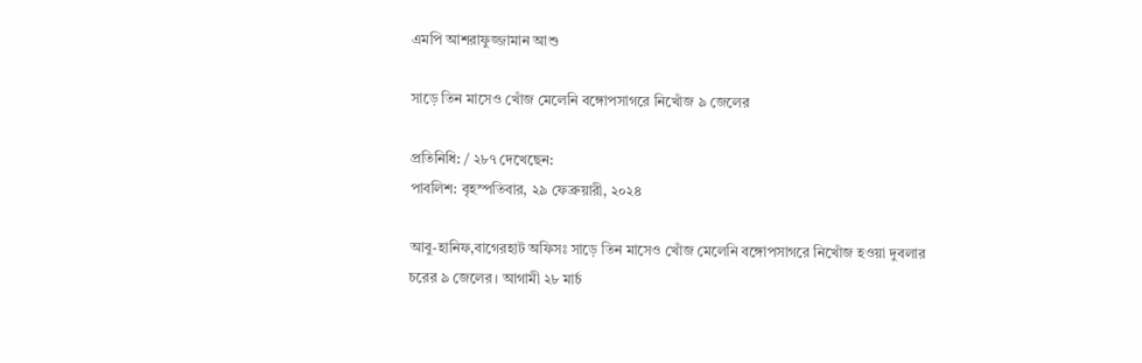এমপি আশরাফুজ্জামান আশু

সাড়ে তিন মাসেও খোঁজ মেলেনি বঙ্গোপসাগরে নিখোঁজ ৯ জেলের

প্রতিনিধি: / ২৮৭ দেখেছেন:
পাবলিশ: বৃহস্পতিবার, ২৯ ফেব্রুয়ারী, ২০২৪

আবু-হানিফ,বাগেরহাট অফিসঃ সাড়ে তিন মাসেও খোঁজ মেলেনি বঙ্গোপসাগরে নিখোঁজ হওয়া দুবলার
চরের ৯ জেলের। আগামী ২৮ মার্চ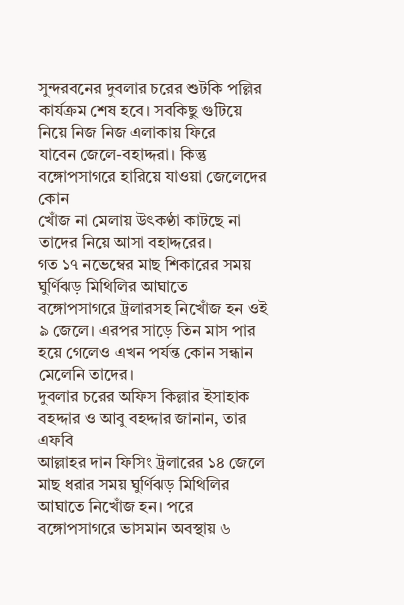সুন্দরবনের দুবলার চরের শুটকি পল্লির
কার্যক্রম শেষ হবে। সবকিছু গুটিয়ে নিয়ে নিজ নিজ এলাকায় ফিরে
যাবেন জেলে-বহাদ্দরা। কিন্তু বঙ্গোপসাগরে হারিয়ে যাওয়া জেলেদের কোন
খোঁজ না মেলায় উৎকণ্ঠা কাটছে না তাদের নিয়ে আসা বহাদ্দরের।
গত ১৭ নভেম্বের মাছ শিকারের সময় ঘুর্ণিঝড় মিথিলির আঘাতে
বঙ্গোপসাগরে ট্রলারসহ নিখোঁজ হন ওই ৯ জেলে। এরপর সাড়ে তিন মাস পার
হয়ে গেলেও এখন পর্যন্ত কোন সন্ধান মেলেনি তাদের।
দুবলার চরের অফিস কিল্লার ইসাহাক বহদ্দার ও আবু বহদ্দার জানান, তার এফবি
আল্লাহর দান ফিসিং ট্রলারের ১৪ জেলে মাছ ধরার সময় ঘুর্ণিঝড় মিথিলির
আঘাতে নিখোঁজ হন। পরে বঙ্গোপসাগরে ভাসমান অবস্থায় ৬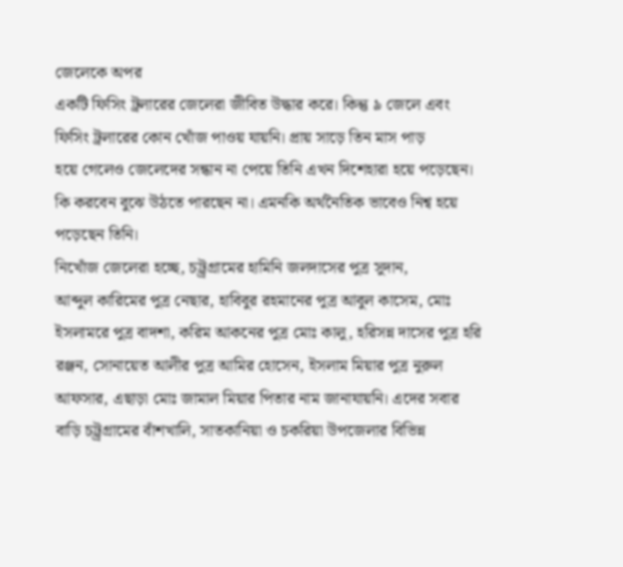জেলেকে অপর
একটি ফিসিং ট্রলারের জেলেরা জীবিত উদ্ধার করে। কিন্তু ৯ জেলে এবং
ফিসিং ট্রলারের কোন খোঁজ পাওয় যায়নি। প্রায় সাড়ে তিন মাস পাড়
হয়ে গেলেও জেলেদের সন্ধান না পেয়ে তিনি এখন দিশেহারা হয়ে পড়েছেন।
কি করবেন বুঝে উঠতে পারছেন না। এমনকি অর্থনৈতিক ভাবেও নিশ্ব হয়ে
পড়েছেন তিনি।
নিখোঁজ জেলেরা হচ্ছে, চট্ট্রগ্রামের হামিনি জলদাসের পুত্র সুদান,
আব্দুল কারিমের পুত্র নেছার, হাবিবুর রহমানের পুত্র আবুল কাসেম, মোঃ
ইসলামরে পুত্র বাদশা, করিম আকনের পুত্র মোঃ কালু, হরিসন্ন দাসের পুত্র হরি
রঞ্জন, সোনায়েত আলীর পুত্র আমির হোসেন, ইসলাম মিয়ার পুত্র নুরুল
আফসার, এছাড়া মোঃ জামাল মিয়ার পিতার নাম জানাযায়নি। এদের সবার
বাড়ি চট্ট্রগ্রামের বাঁশখালি, সাতকানিয়া ও চকরিয়া উপজেলার বিভিন্ন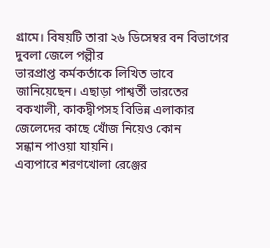গ্রামে। বিষয়টি তারা ২৬ ডিসেম্বর বন বিভাগের দুবলা জেলে পল্লীর
ভারপ্রাপ্ত কর্মকর্তাকে লিখিত ভাবে জানিয়েছেন। এছাড়া পাশ্বর্তী ভারতের
বকখালী, কাকদ্বীপসহ বিভিন্ন এলাকার জেলেদের কাছে খোঁজ নিয়েও কোন
সন্ধান পাওয়া যায়নি।
এব্যপারে শরণখোলা রেঞ্জের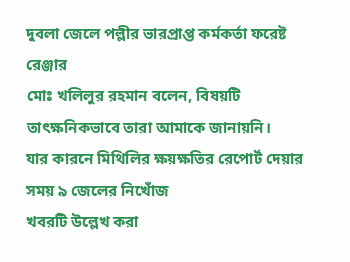দুবলা জেলে পল্লীর ভারপ্রাপ্ত কর্মকর্তা ফরেষ্ট রেঞ্জার
মোঃ খলিলুর রহমান বলেন, বিষয়টি তাৎক্ষনিকভাবে তারা আমাকে জানায়নি।
যার কারনে মিথিলির ক্ষয়ক্ষতির রেপোর্ট দেয়ার সময় ৯ জেলের নিখোঁজ
খবরটি উল্লেখ করা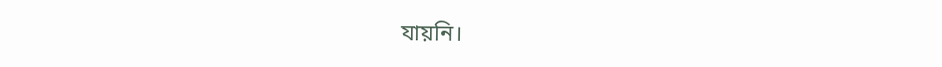যায়নি।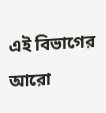এই বিভাগের আরো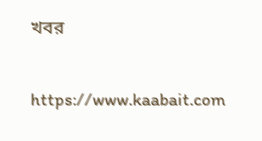খবর

https://www.kaabait.com